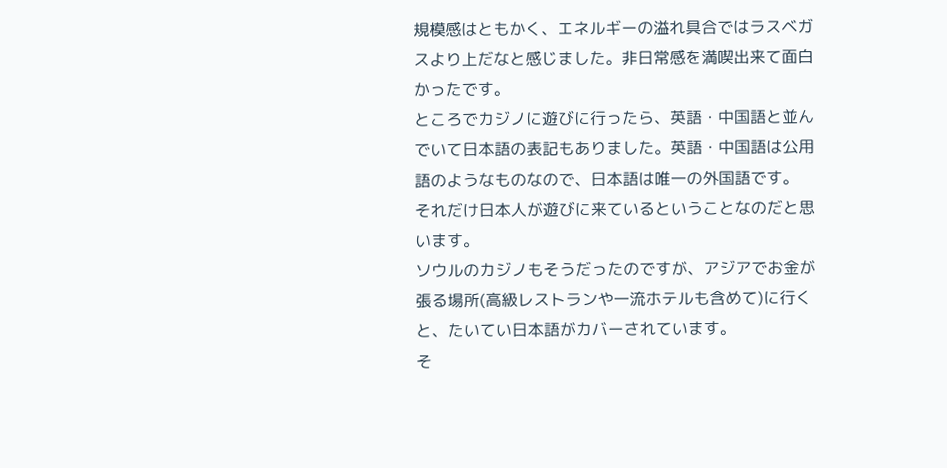規模感はともかく、エネルギーの溢れ具合ではラスベガスより上だなと感じました。非日常感を満喫出来て面白かったです。
ところでカジノに遊びに行ったら、英語・中国語と並んでいて日本語の表記もありました。英語・中国語は公用語のようなものなので、日本語は唯一の外国語です。
それだけ日本人が遊びに来ているということなのだと思います。
ソウルのカジノもそうだったのですが、アジアでお金が張る場所(高級レストランや一流ホテルも含めて)に行くと、たいてい日本語がカバーされています。
そ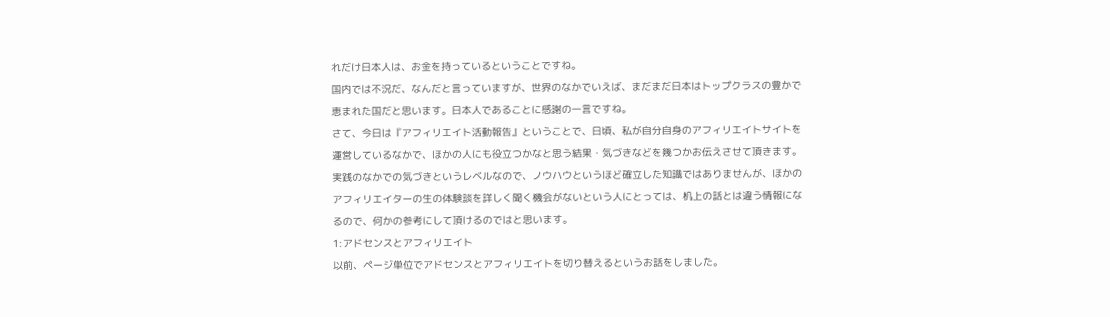れだけ日本人は、お金を持っているということですね。
国内では不況だ、なんだと言っていますが、世界のなかでいえば、まだまだ日本はトップクラスの豊かで恵まれた国だと思います。日本人であることに感謝の一言ですね。
さて、今日は『アフィリエイト活動報告』ということで、日頃、私が自分自身のアフィリエイトサイトを運営しているなかで、ほかの人にも役立つかなと思う結果・気づきなどを幾つかお伝えさせて頂きます。
実践のなかでの気づきというレベルなので、ノウハウというほど確立した知識ではありませんが、ほかのアフィリエイターの生の体験談を詳しく聞く機会がないという人にとっては、机上の話とは違う情報になるので、何かの参考にして頂けるのではと思います。
1:アドセンスとアフィリエイト
以前、ページ単位でアドセンスとアフィリエイトを切り替えるというお話をしました。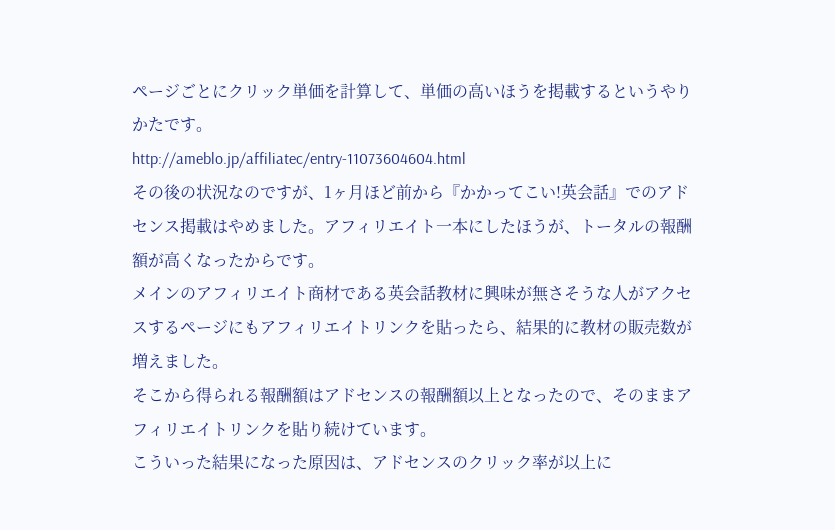ページごとにクリック単価を計算して、単価の高いほうを掲載するというやりかたです。
http://ameblo.jp/affiliatec/entry-11073604604.html
その後の状況なのですが、1ヶ月ほど前から『かかってこい!英会話』でのアドセンス掲載はやめました。アフィリエイト一本にしたほうが、トータルの報酬額が高くなったからです。
メインのアフィリエイト商材である英会話教材に興味が無さそうな人がアクセスするページにもアフィリエイトリンクを貼ったら、結果的に教材の販売数が増えました。
そこから得られる報酬額はアドセンスの報酬額以上となったので、そのままアフィリエイトリンクを貼り続けています。
こういった結果になった原因は、アドセンスのクリック率が以上に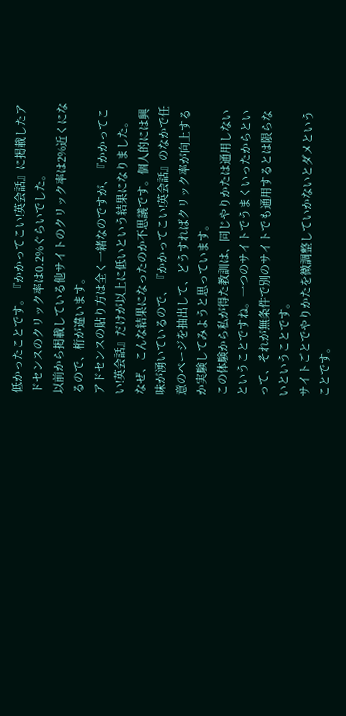低かったことです。『かかってこい!英会話』に掲載したアドセンスのクリック率は0.2%ぐらいでした。
以前から掲載している他サイトのクリック率は2%近くになるので、桁が違います。
アドセンスの貼り方は全く一緒なのですが、『かかってこい!英会話』だけが以上に低いという結果になりました。
なぜ、こんな結果になったのか不思議です。個人的には興味が湧いているので、『かかってこい!英会話』のなかで任意のページを抽出して、どうすればクリック率が向上するか実験してみようと思っています。
この体験から私が得た教訓は、同じやりかたは通用しないということですね。一つのサイトでうまくいったからといって、それが無条件で別のサイトでも通用するとは限らないということです。
サイトごとでやりかたを微調整していかないとダメということです。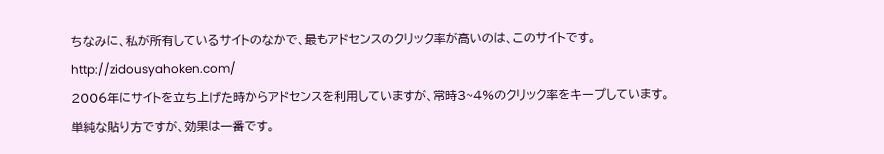ちなみに、私が所有しているサイトのなかで、最もアドセンスのクリック率が高いのは、このサイトです。
http://zidousyahoken.com/
2006年にサイトを立ち上げた時からアドセンスを利用していますが、常時3~4%のクリック率をキープしています。
単純な貼り方ですが、効果は一番です。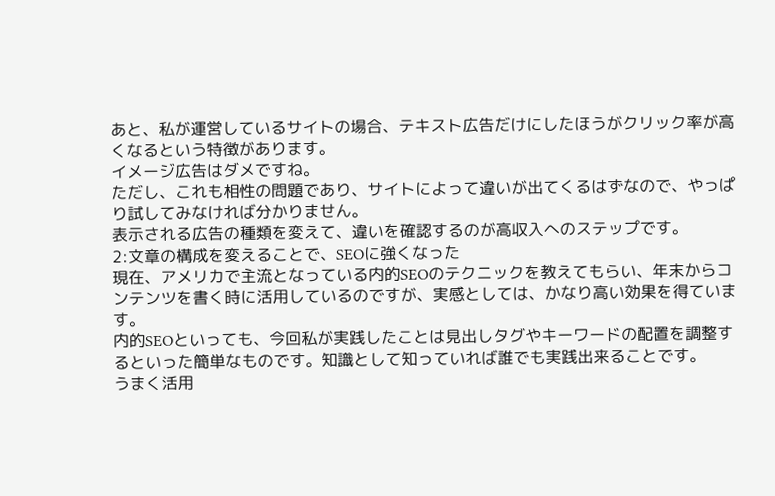あと、私が運営しているサイトの場合、テキスト広告だけにしたほうがクリック率が高くなるという特徴があります。
イメージ広告はダメですね。
ただし、これも相性の問題であり、サイトによって違いが出てくるはずなので、やっぱり試してみなければ分かりません。
表示される広告の種類を変えて、違いを確認するのが高収入へのステップです。
2:文章の構成を変えることで、SEOに強くなった
現在、アメリカで主流となっている内的SEOのテクニックを教えてもらい、年末からコンテンツを書く時に活用しているのですが、実感としては、かなり高い効果を得ています。
内的SEOといっても、今回私が実践したことは見出しタグやキーワードの配置を調整するといった簡単なものです。知識として知っていれば誰でも実践出来ることです。
うまく活用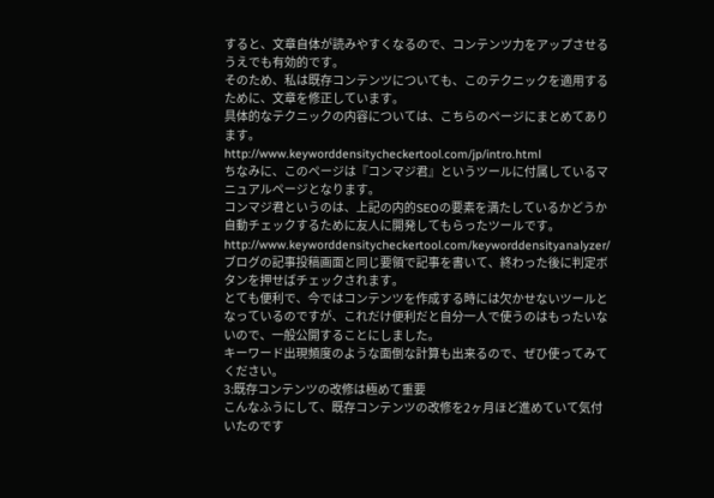すると、文章自体が読みやすくなるので、コンテンツ力をアップさせるうえでも有効的です。
そのため、私は既存コンテンツについても、このテクニックを適用するために、文章を修正しています。
具体的なテクニックの内容については、こちらのページにまとめてあります。
http://www.keyworddensitycheckertool.com/jp/intro.html
ちなみに、このページは『コンマジ君』というツールに付属しているマニュアルページとなります。
コンマジ君というのは、上記の内的SEOの要素を満たしているかどうか自動チェックするために友人に開発してもらったツールです。
http://www.keyworddensitycheckertool.com/keyworddensityanalyzer/
ブログの記事投稿画面と同じ要領で記事を書いて、終わった後に判定ボタンを押せばチェックされます。
とても便利で、今ではコンテンツを作成する時には欠かせないツールとなっているのですが、これだけ便利だと自分一人で使うのはもったいないので、一般公開することにしました。
キーワード出現頻度のような面倒な計算も出来るので、ぜひ使ってみてください。
3:既存コンテンツの改修は極めて重要
こんなふうにして、既存コンテンツの改修を2ヶ月ほど進めていて気付いたのです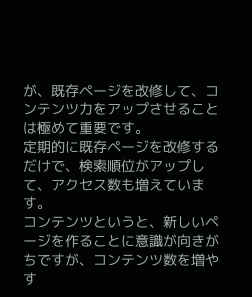が、既存ページを改修して、コンテンツ力をアップさせることは極めて重要です。
定期的に既存ページを改修するだけで、検索順位がアップして、アクセス数も増えています。
コンテンツというと、新しいページを作ることに意識が向きがちですが、コンテンツ数を増やす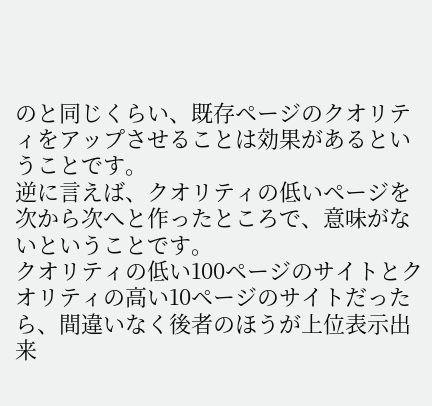のと同じくらい、既存ページのクオリティをアップさせることは効果があるということです。
逆に言えば、クオリティの低いページを次から次へと作ったところで、意味がないということです。
クオリティの低い100ページのサイトとクオリティの高い10ページのサイトだったら、間違いなく後者のほうが上位表示出来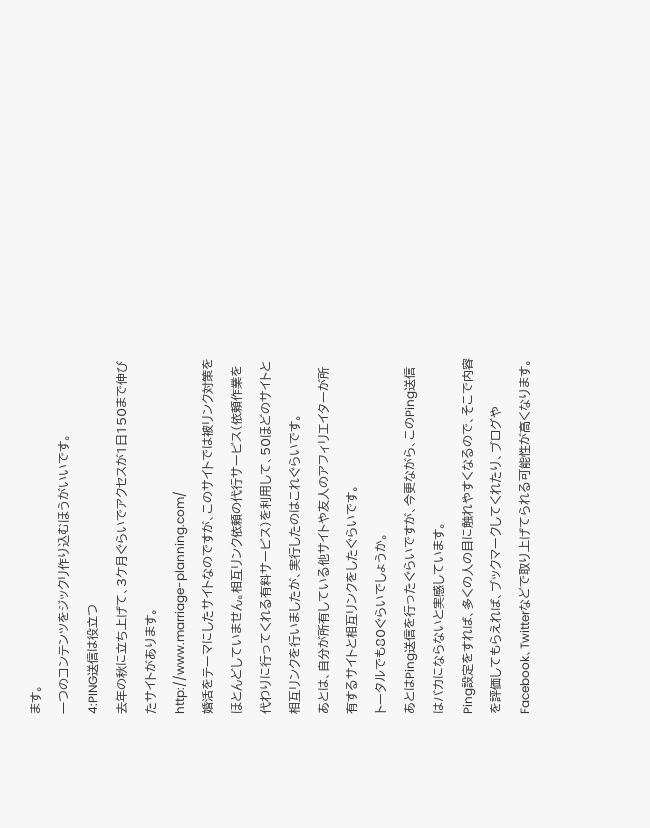ます。
一つのコンテンツをジックリ作り込むほうがいいです。
4:PING送信は役立つ
去年の秋に立ち上げて、3ケ月ぐらいでアクセスが1日150まで伸びたサイトがあります。
http://www.marriage-planning.com/
婚活をテーマにしたサイトなのですが、このサイトでは被リンク対策をほとんどしていません。相互リンク依頼の代行サービス(依頼作業を代わりに行ってくれる有料サービス)を利用して、50ほどのサイトと相互リンクを行いましたが、実行したのはこれぐらいです。
あとは、自分が所有している他サイトや友人のアフィリエイターが所有するサイトと相互リンクをしたぐらいです。
トータルでも80ぐらいでしょうか。
あとはPing送信を行ったぐらいですが、今更ながら、このPing送信はバカにならないと実感しています。
Ping設定をすれば、多くの人の目に触れやすくなるので、そこで内容を評価してもらえれば、ブックマークしてくれたり、ブログやFacebook、Twitterなどで取り上げてられる可能性が高くなります。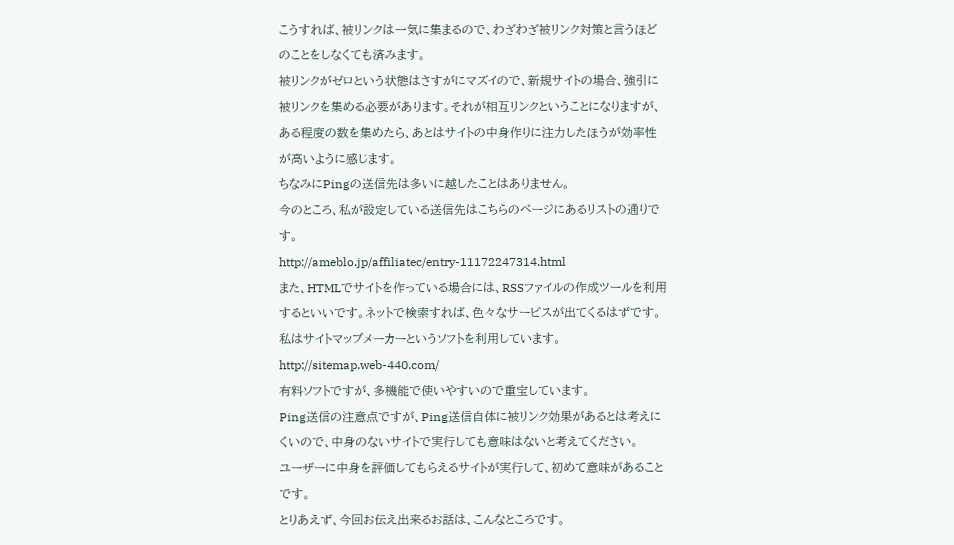こうすれば、被リンクは一気に集まるので、わざわざ被リンク対策と言うほどのことをしなくても済みます。
被リンクがゼロという状態はさすがにマズイので、新規サイトの場合、強引に被リンクを集める必要があります。それが相互リンクということになりますが、ある程度の数を集めたら、あとはサイトの中身作りに注力したほうが効率性が高いように感じます。
ちなみにPingの送信先は多いに越したことはありません。
今のところ、私が設定している送信先はこちらのページにあるリストの通りです。
http://ameblo.jp/affiliatec/entry-11172247314.html
また、HTMLでサイトを作っている場合には、RSSファイルの作成ツールを利用するといいです。ネットで検索すれば、色々なサービスが出てくるはずです。
私はサイトマップメーカーというソフトを利用しています。
http://sitemap.web-440.com/
有料ソフトですが、多機能で使いやすいので重宝しています。
Ping送信の注意点ですが、Ping送信自体に被リンク効果があるとは考えにくいので、中身のないサイトで実行しても意味はないと考えてください。
ユーザーに中身を評価してもらえるサイトが実行して、初めて意味があることです。
とりあえず、今回お伝え出来るお話は、こんなところです。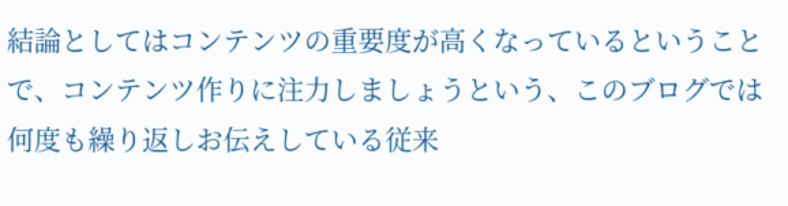結論としてはコンテンツの重要度が高くなっているということで、コンテンツ作りに注力しましょうという、このブログでは何度も繰り返しお伝えしている従来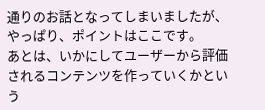通りのお話となってしまいましたが、やっぱり、ポイントはここです。
あとは、いかにしてユーザーから評価されるコンテンツを作っていくかという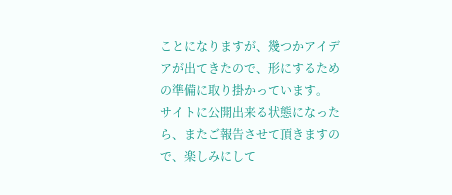ことになりますが、幾つかアイデアが出てきたので、形にするための準備に取り掛かっています。
サイトに公開出来る状態になったら、またご報告させて頂きますので、楽しみにして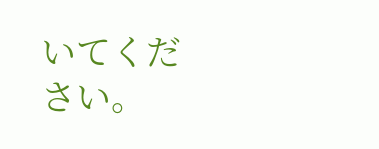いてください。